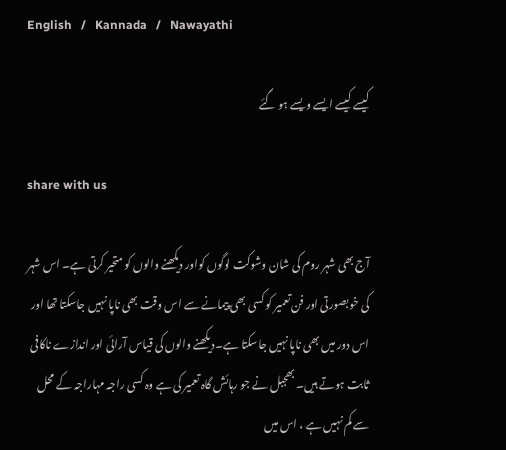English   /   Kannada   /   Nawayathi

کیسے کیسے ایسے ویسے ہو گئے

share with us

آج بھی شہر روم کی شان وشوکت لوگوں کواور دیکھنے والوں کو متحیر کرتی ہے۔ اس شہر کی خوبصورتی اور فن تعمیر کو کسی بھی پیمانے سے اس وقت بھی ناپا نہیں جاسکتا تھا اور اس دور میں بھی ناپا نہیں جاسکتا ہے۔دیکھنے والوں کی قیاس آرائی اور اندازے ناکافی ثابت ہوتے ہیں۔ بھجبل نے جو رہائش گاہ تعمیر کی ہے وہ کسی راجہ مہاراجہ کے محل سے کم نہیں ہے ، اس میں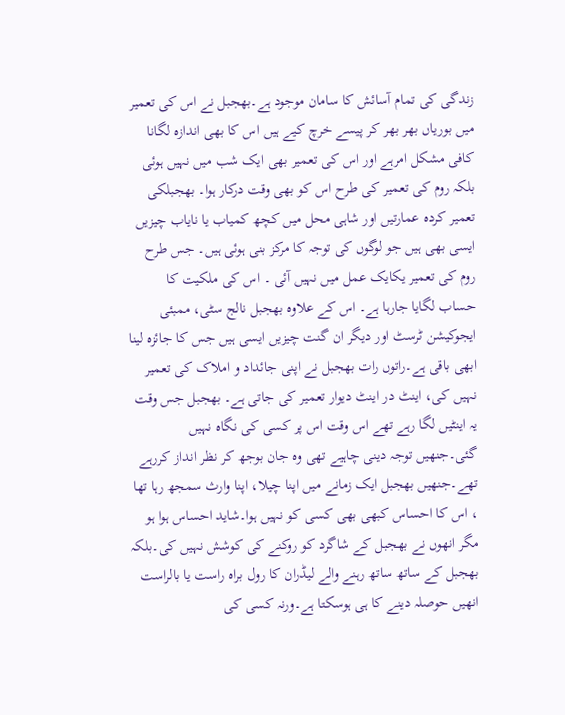زندگی کی تمام آسائش کا سامان موجود ہے۔بھجبل نے اس کی تعمیر میں بوریاں بھر بھر کر پیسے خرچ کیے ہیں اس کا بھی اندازہ لگانا کافی مشکل امرہے اور اس کی تعمیر بھی ایک شب میں نہیں ہوئی بلکہ روم کی تعمیر کی طرح اس کو بھی وقت درکار ہوا۔ بھجبلکی تعمیر کردہ عمارتیں اور شاہی محل میں کچھ کمیاب یا نایاب چیزیں ایسی بھی ہیں جو لوگوں کی توجہ کا مرکز بنی ہوئی ہیں۔ جس طرح روم کی تعمیر یکایک عمل میں نہیں آئی ۔ اس کی ملکیت کا حساب لگایا جارہا ہے۔ اس کے علاوہ بھجبل نالج سٹی، ممبئی ایجوکیشن ٹرسٹ اور دیگر ان گنت چیزیں ایسی ہیں جس کا جائزہ لینا ابھی باقی ہے۔راتوں رات بھجبل نے اپنی جائداد و املاک کی تعمیر نہیں کی، اینٹ در اینٹ دیوار تعمیر کی جاتی ہے۔ بھجبل جس وقت یہ اینٹیں لگا رہے تھے اس وقت اس پر کسی کی نگاہ نہیں گئی۔جنھیں توجہ دینی چاہیے تھی وہ جان بوجھ کر نظر انداز کررہے تھے۔جنھیں بھجبل ایک زمانے میں اپنا چیلا، اپنا وارث سمجھ رہا تھا ، اس کا احساس کبھی بھی کسی کو نہیں ہوا۔شاید احساس ہوا ہو مگر انھوں نے بھجبل کے شاگرد کو روکنے کی کوشش نہیں کی۔بلکہ بھجبل کے ساتھ ساتھ رہنے والے لیڈران کا رول براہ راست یا بالراست انھیں حوصلہ دینے کا ہی ہوسکتا ہے۔ورنہ کسی کی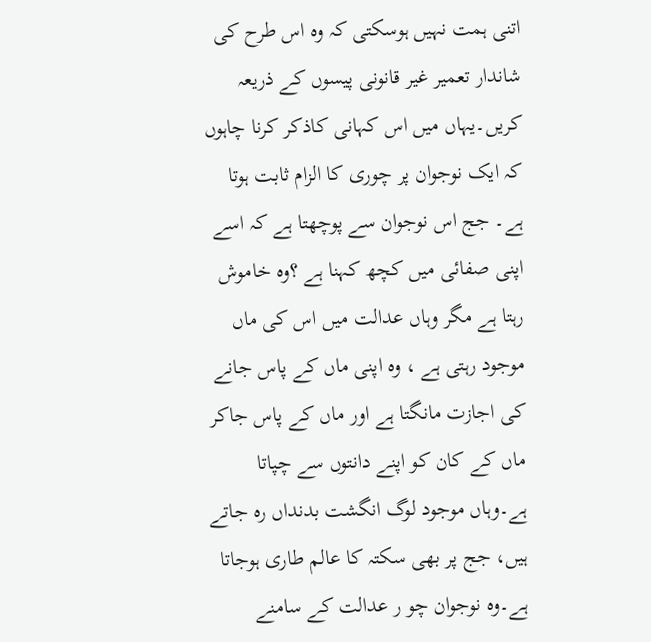اتنی ہمت نہیں ہوسکتی کہ وہ اس طرح کی شاندار تعمیر غیر قانونی پیسوں کے ذریعہ کریں۔یہاں میں اس کہانی کاذکر کرنا چاہوں کہ ایک نوجوان پر چوری کا الزام ثابت ہوتا ہے۔ جج اس نوجوان سے پوچھتا ہے کہ اسے اپنی صفائی میں کچھ کہنا ہے ؟وہ خاموش رہتا ہے مگر وہاں عدالت میں اس کی ماں موجود رہتی ہے ، وہ اپنی ماں کے پاس جانے کی اجازت مانگتا ہے اور ماں کے پاس جاکر ماں کے کان کو اپنے دانتوں سے چپاتا ہے۔وہاں موجود لوگ انگشت بدنداں رہ جاتے ہیں، جج پر بھی سکتہ کا عالم طاری ہوجاتا ہے۔وہ نوجوان چو ر عدالت کے سامنے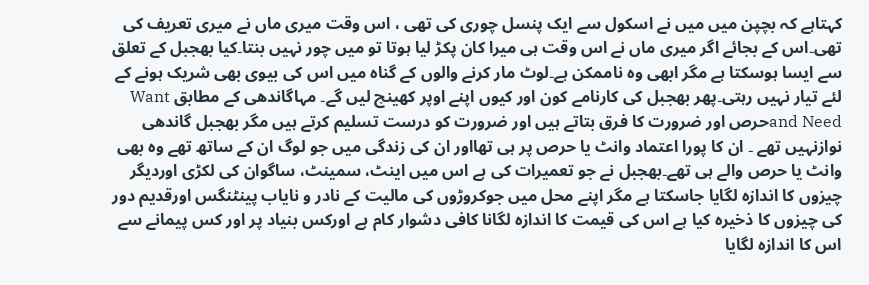کہتاہے کہ بچپن میں میں نے اسکول سے ایک پنسل چوری کی تھی ، اس وقت میری ماں نے میری تعریف کی تھی۔اس کے بجائے اگر میری ماں نے اس وقت ہی میرا کان پکڑ لیا ہوتا تو میں چور نہیں بنتا۔کیا بھجبل کے تعلق سے ایسا ہوسکتا ہے مگر ابھی وہ ناممکن ہے۔لوٹ مار کرنے والوں کے گناہ میں اس کی بیوی بھی شریک ہونے کے لئے تیار نہیں رہتی۔پھر بھجبل کی کارنامے کون اور کیوں اپنے اوپر کھینچ لیں گے۔ مہاگاندھی کے مطابق Want and Needحرص اور ضرورت کا فرق بتاتے ہیں اور ضرورت کو درست تسلیم کرتے ہیں مگر بھجبل گاندھی نوازنہیں تھے ۔ ان کا پورا اعتماد وانٹ یا حرص پر ہی تھااور ان کی زندگی میں جو لوگ ان کے ساتھ تھے وہ بھی وانٹ یا حرص والے ہی تھے۔بھجبل نے جو تعمیرات کی ہے اس میں اینٹ، سمینٹ، ساگوان کی لکڑی اوردیگر چیزوں کا اندازہ لگایا جاسکتا ہے مگر اپنے محل میں جوکروڑوں کی مالیت کے نادر و نایاب پینٹنگس اورقدیم دور کی چیزوں کا ذخیرہ کیا ہے اس کی قیمت کا اندازہ لگانا کافی دشوار کام ہے اورکس بنیاد پر اور کس پیمانے سے اس کا اندازہ لگایا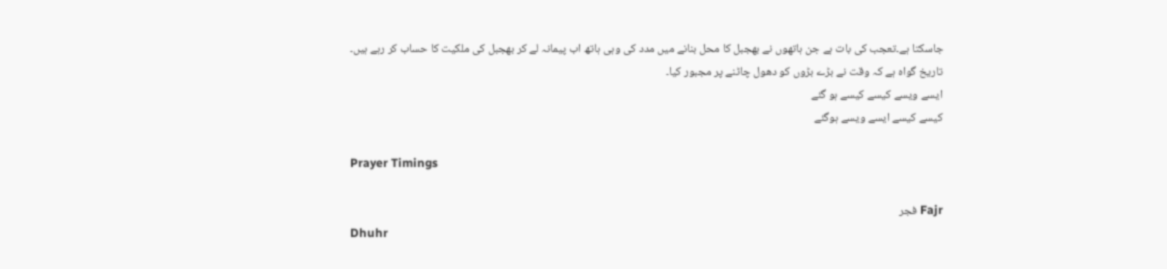جاسکتا ہے۔تعجب کی بات ہے جن ہاتھوں نے بھجبل کا محل بنانے میں مدد کی وہی ہاتھ اب پیمانہ لے کر بھجبل کی ملکیت کا حساب کر رہے ہیں۔
تاریخ گواہ ہے کہ وقت نے بڑے بڑوں کو دھول چاٹنے پر مجبور کیا۔
ایسے ویسے کیسے کیسے ہو گئے
کیسے کیسے ایسے ویسے ہوگئے

Prayer Timings

Fajr فجر
Dhuhr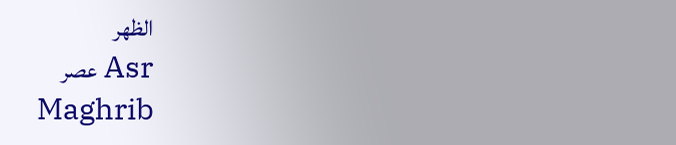الظهر
Asr عصر
Maghrib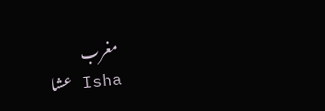مغرب
Isha عشا